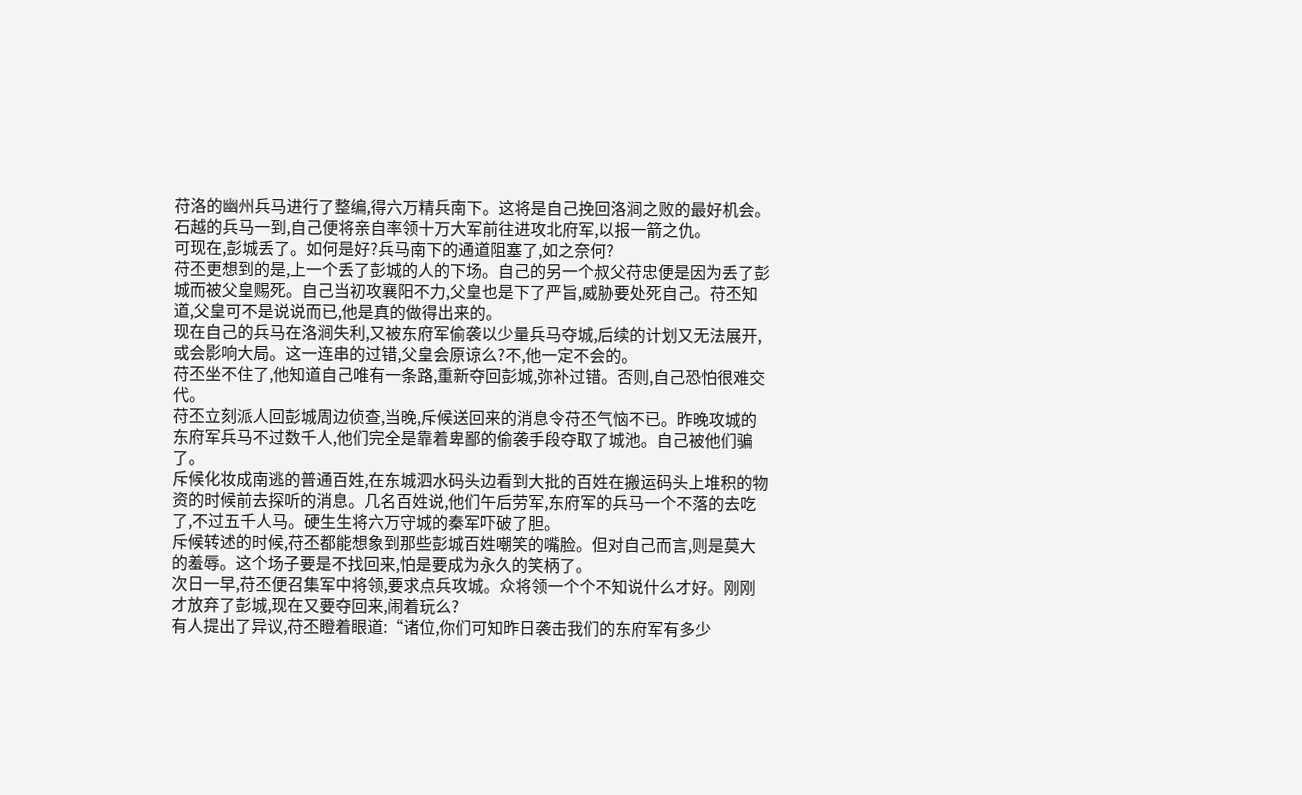苻洛的幽州兵马进行了整编,得六万精兵南下。这将是自己挽回洛涧之败的最好机会。石越的兵马一到,自己便将亲自率领十万大军前往进攻北府军,以报一箭之仇。
可现在,彭城丢了。如何是好?兵马南下的通道阻塞了,如之奈何?
苻丕更想到的是,上一个丢了彭城的人的下场。自己的另一个叔父苻忠便是因为丢了彭城而被父皇赐死。自己当初攻襄阳不力,父皇也是下了严旨,威胁要处死自己。苻丕知道,父皇可不是说说而已,他是真的做得出来的。
现在自己的兵马在洛涧失利,又被东府军偷袭以少量兵马夺城,后续的计划又无法展开,或会影响大局。这一连串的过错,父皇会原谅么?不,他一定不会的。
苻丕坐不住了,他知道自己唯有一条路,重新夺回彭城,弥补过错。否则,自己恐怕很难交代。
苻丕立刻派人回彭城周边侦查,当晚,斥候送回来的消息令苻丕气恼不已。昨晚攻城的东府军兵马不过数千人,他们完全是靠着卑鄙的偷袭手段夺取了城池。自己被他们骗了。
斥候化妆成南逃的普通百姓,在东城泗水码头边看到大批的百姓在搬运码头上堆积的物资的时候前去探听的消息。几名百姓说,他们午后劳军,东府军的兵马一个不落的去吃了,不过五千人马。硬生生将六万守城的秦军吓破了胆。
斥候转述的时候,苻丕都能想象到那些彭城百姓嘲笑的嘴脸。但对自己而言,则是莫大的羞辱。这个场子要是不找回来,怕是要成为永久的笑柄了。
次日一早,苻丕便召集军中将领,要求点兵攻城。众将领一个个不知说什么才好。刚刚才放弃了彭城,现在又要夺回来,闹着玩么?
有人提出了异议,苻丕瞪着眼道:“诸位,你们可知昨日袭击我们的东府军有多少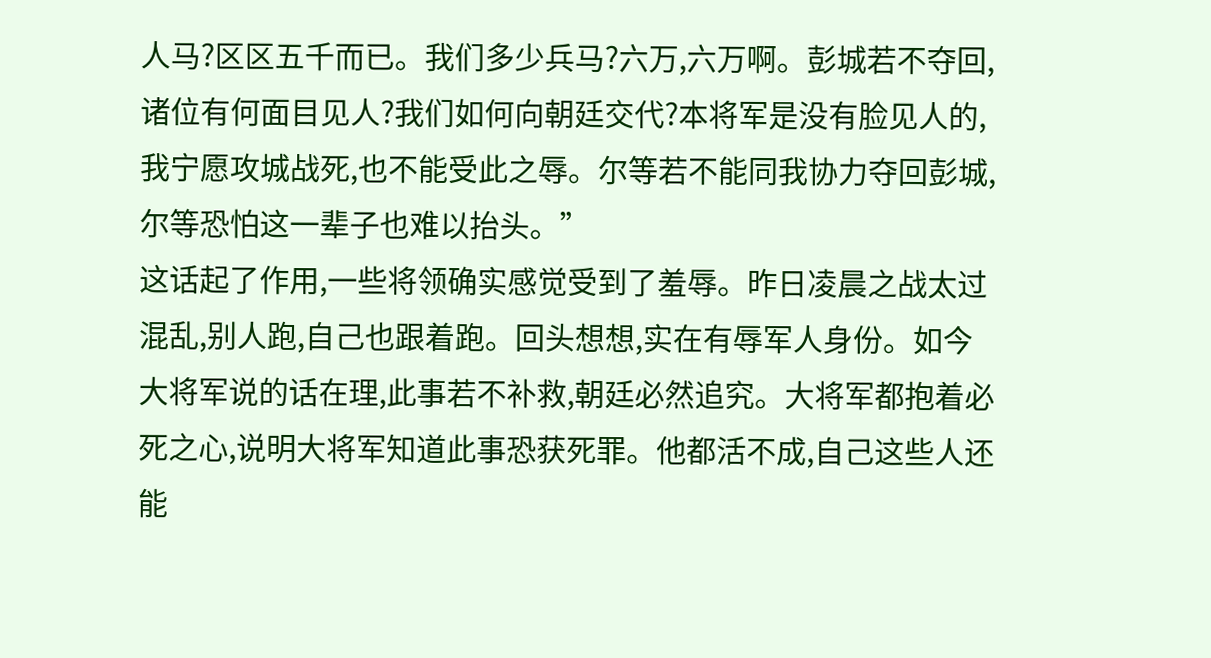人马?区区五千而已。我们多少兵马?六万,六万啊。彭城若不夺回,诸位有何面目见人?我们如何向朝廷交代?本将军是没有脸见人的,我宁愿攻城战死,也不能受此之辱。尔等若不能同我协力夺回彭城,尔等恐怕这一辈子也难以抬头。”
这话起了作用,一些将领确实感觉受到了羞辱。昨日凌晨之战太过混乱,别人跑,自己也跟着跑。回头想想,实在有辱军人身份。如今大将军说的话在理,此事若不补救,朝廷必然追究。大将军都抱着必死之心,说明大将军知道此事恐获死罪。他都活不成,自己这些人还能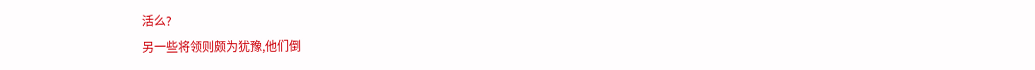活么?
另一些将领则颇为犹豫,他们倒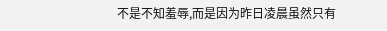不是不知羞辱,而是因为昨日凌晨虽然只有